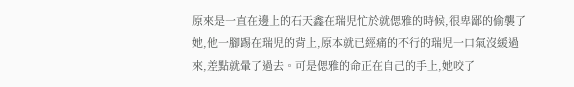原來是一直在邊上的石天鑫在瑞児忙於就偲雅的時候,很卑鄙的偷襲了她,他一腳踢在瑞児的背上,原本就已經痛的不行的瑞児一口氣沒緩過來,差點就暈了過去。可是偲雅的命正在自己的手上,她咬了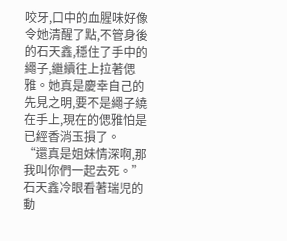咬牙,口中的血腥味好像令她清醒了點,不管身後的石天鑫,穩住了手中的繩子,繼續往上拉著偲雅。她真是慶幸自己的先見之明,要不是繩子繞在手上,現在的偲雅怕是已經香消玉損了。
“還真是姐妹情深啊,那我叫你們一起去死。”
石天鑫冷眼看著瑞児的動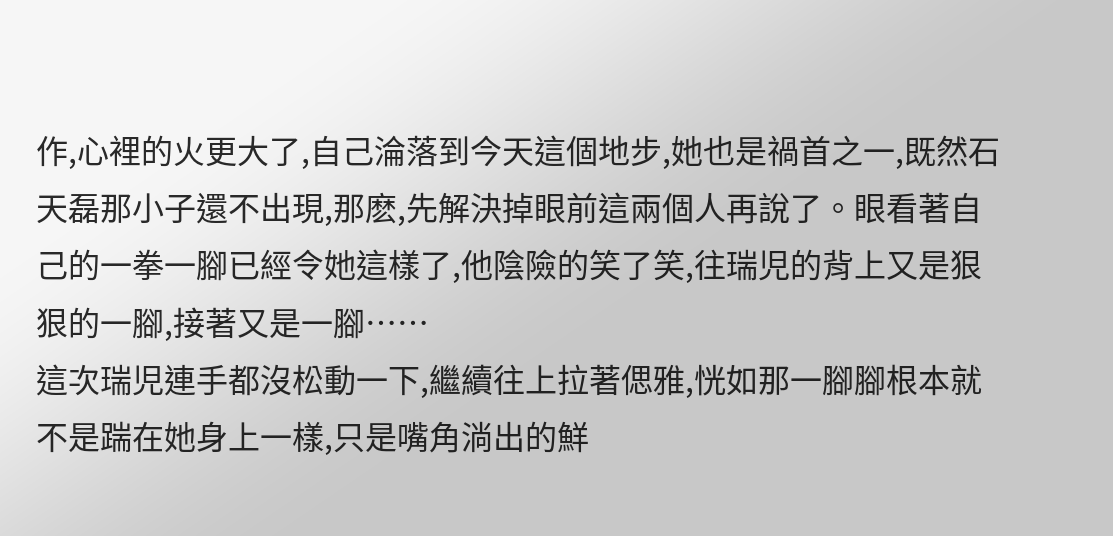作,心裡的火更大了,自己淪落到今天這個地步,她也是禍首之一,既然石天磊那小子還不出現,那麽,先解決掉眼前這兩個人再說了。眼看著自己的一拳一腳已經令她這樣了,他陰險的笑了笑,往瑞児的背上又是狠狠的一腳,接著又是一腳……
這次瑞児連手都沒松動一下,繼續往上拉著偲雅,恍如那一腳腳根本就不是踹在她身上一樣,只是嘴角淌出的鮮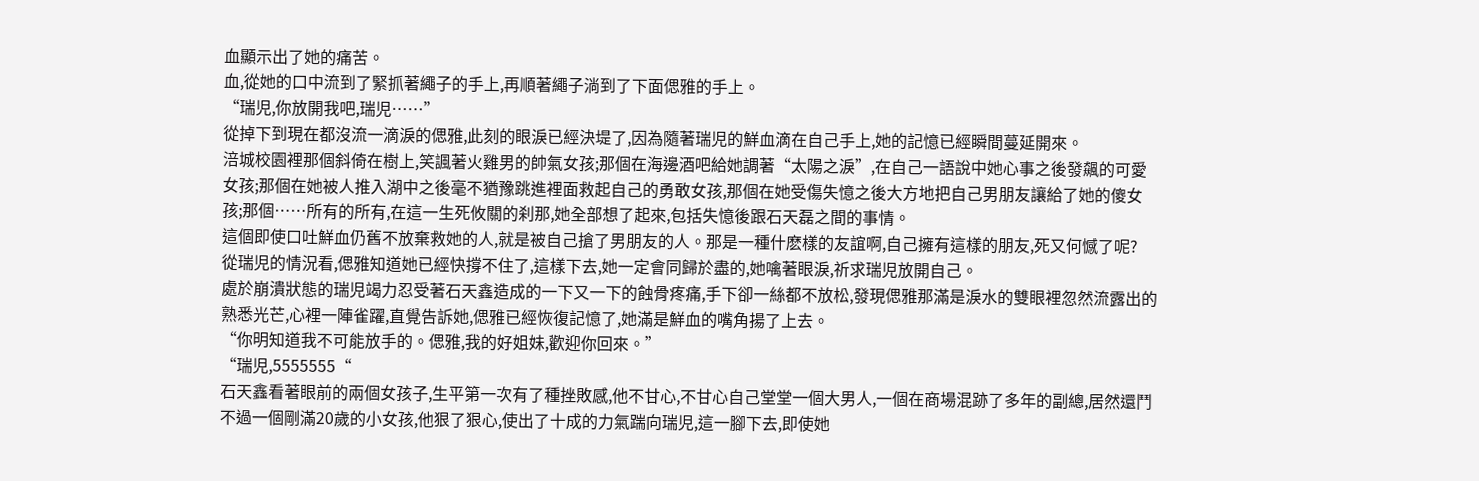血顯示出了她的痛苦。
血,從她的口中流到了緊抓著繩子的手上,再順著繩子淌到了下面偲雅的手上。
“瑞児,你放開我吧,瑞児……”
從掉下到現在都沒流一滴淚的偲雅,此刻的眼淚已經決堤了,因為隨著瑞児的鮮血滴在自己手上,她的記憶已經瞬間蔓延開來。
涪城校園裡那個斜倚在樹上,笑諷著火雞男的帥氣女孩;那個在海邊酒吧給她調著“太陽之淚”,在自己一語說中她心事之後發飆的可愛女孩;那個在她被人推入湖中之後毫不猶豫跳進裡面救起自己的勇敢女孩,那個在她受傷失憶之後大方地把自己男朋友讓給了她的傻女孩;那個……所有的所有,在這一生死攸關的刹那,她全部想了起來,包括失憶後跟石天磊之間的事情。
這個即使口吐鮮血仍舊不放棄救她的人,就是被自己搶了男朋友的人。那是一種什麽樣的友誼啊,自己擁有這樣的朋友,死又何憾了呢?
從瑞児的情況看,偲雅知道她已經快撐不住了,這樣下去,她一定會同歸於盡的,她噙著眼淚,祈求瑞児放開自己。
處於崩潰狀態的瑞児竭力忍受著石天鑫造成的一下又一下的蝕骨疼痛,手下卻一絲都不放松,發現偲雅那滿是淚水的雙眼裡忽然流露出的熟悉光芒,心裡一陣雀躍,直覺告訴她,偲雅已經恢復記憶了,她滿是鮮血的嘴角揚了上去。
“你明知道我不可能放手的。偲雅,我的好姐妹,歡迎你回來。”
“瑞児,5555555“
石天鑫看著眼前的兩個女孩子,生平第一次有了種挫敗感,他不甘心,不甘心自己堂堂一個大男人,一個在商場混跡了多年的副總,居然還鬥不過一個剛滿20歲的小女孩,他狠了狠心,使出了十成的力氣踹向瑞児,這一腳下去,即使她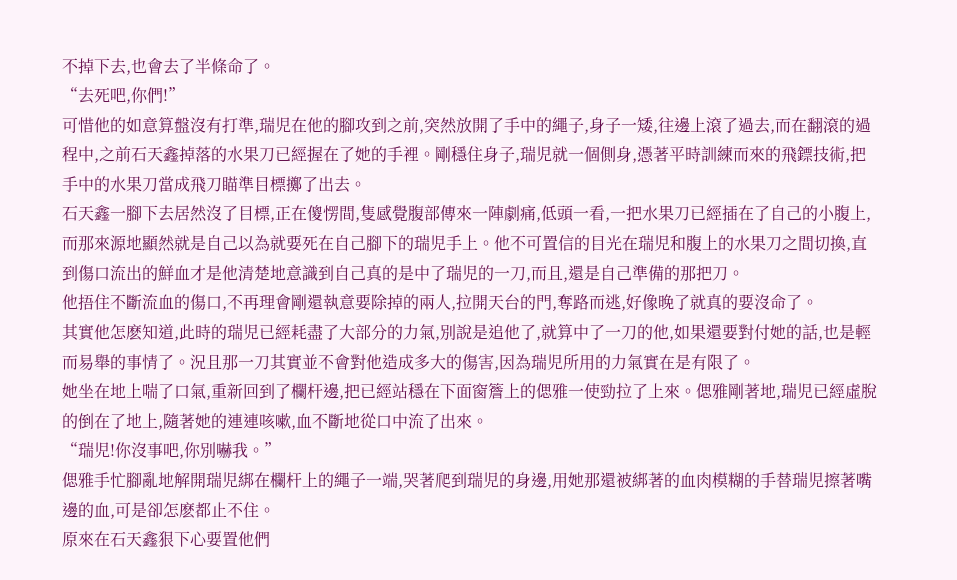不掉下去,也會去了半條命了。
“去死吧,你們!”
可惜他的如意算盤沒有打準,瑞児在他的腳攻到之前,突然放開了手中的繩子,身子一矮,往邊上滾了過去,而在翻滾的過程中,之前石天鑫掉落的水果刀已經握在了她的手裡。剛穩住身子,瑞児就一個側身,憑著平時訓練而來的飛鏢技術,把手中的水果刀當成飛刀瞄準目標擲了出去。
石天鑫一腳下去居然沒了目標,正在傻愣間,隻感覺腹部傳來一陣劇痛,低頭一看,一把水果刀已經插在了自己的小腹上,而那來源地顯然就是自己以為就要死在自己腳下的瑞児手上。他不可置信的目光在瑞児和腹上的水果刀之間切換,直到傷口流出的鮮血才是他清楚地意識到自己真的是中了瑞児的一刀,而且,還是自己準備的那把刀。
他捂住不斷流血的傷口,不再理會剛還執意要除掉的兩人,拉開天台的門,奪路而逃,好像晚了就真的要沒命了。
其實他怎麽知道,此時的瑞児已經耗盡了大部分的力氣,別說是追他了,就算中了一刀的他,如果還要對付她的話,也是輕而易舉的事情了。況且那一刀其實並不會對他造成多大的傷害,因為瑞児所用的力氣實在是有限了。
她坐在地上喘了口氣,重新回到了欄杆邊,把已經站穩在下面窗簷上的偲雅一使勁拉了上來。偲雅剛著地,瑞児已經虛脫的倒在了地上,隨著她的連連咳嗽,血不斷地從口中流了出來。
“瑞児!你沒事吧,你別嚇我。”
偲雅手忙腳亂地解開瑞児綁在欄杆上的繩子一端,哭著爬到瑞児的身邊,用她那還被綁著的血肉模糊的手替瑞児擦著嘴邊的血,可是卻怎麽都止不住。
原來在石天鑫狠下心要置他們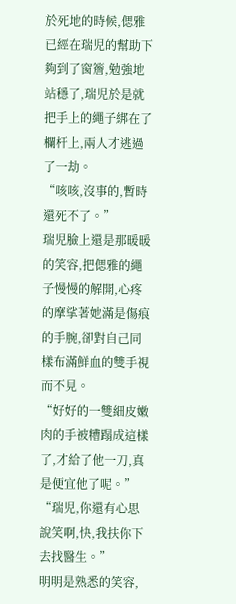於死地的時候,偲雅已經在瑞児的幫助下夠到了窗簷,勉強地站穩了,瑞児於是就把手上的繩子綁在了欄杆上,兩人才逃過了一劫。
“咳咳,沒事的,暫時還死不了。”
瑞児臉上還是那暖暖的笑容,把偲雅的繩子慢慢的解開,心疼的摩挲著她滿是傷痕的手腕,卻對自己同樣布滿鮮血的雙手視而不見。
“好好的一雙細皮嫩肉的手被糟蹋成這樣了,才給了他一刀,真是便宜他了呢。”
“瑞児,你還有心思說笑啊,快,我扶你下去找醫生。”
明明是熟悉的笑容,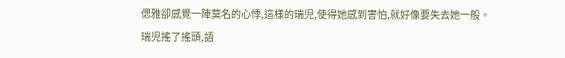偲雅卻感覺一陣莫名的心悸,這樣的瑞児,使得她感到害怕,就好像要失去她一般。
瑞児搖了搖頭,語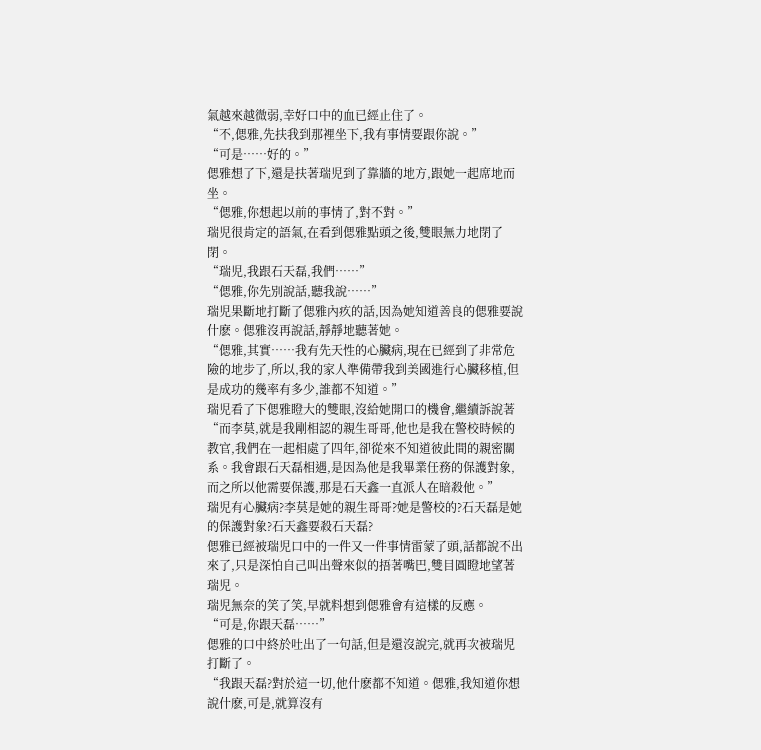氣越來越微弱,幸好口中的血已經止住了。
“不,偲雅,先扶我到那裡坐下,我有事情要跟你說。”
“可是……好的。”
偲雅想了下,還是扶著瑞児到了靠牆的地方,跟她一起席地而坐。
“偲雅,你想起以前的事情了,對不對。”
瑞児很肯定的語氣,在看到偲雅點頭之後,雙眼無力地閉了閉。
“瑞児,我跟石天磊,我們……”
“偲雅,你先別說話,聽我說……”
瑞児果斷地打斷了偲雅內疚的話,因為她知道善良的偲雅要說什麽。偲雅沒再說話,靜靜地聽著她。
“偲雅,其實……我有先天性的心臟病,現在已經到了非常危險的地步了,所以,我的家人準備帶我到美國進行心臟移植,但是成功的幾率有多少,誰都不知道。”
瑞児看了下偲雅瞪大的雙眼,沒給她開口的機會,繼續訴說著
“而李莫,就是我剛相認的親生哥哥,他也是我在警校時候的教官,我們在一起相處了四年,卻從來不知道彼此間的親密關系。我會跟石天磊相遇,是因為他是我畢業任務的保護對象,而之所以他需要保護,那是石天鑫一直派人在暗殺他。”
瑞児有心臟病?李莫是她的親生哥哥?她是警校的?石天磊是她的保護對象?石天鑫要殺石天磊?
偲雅已經被瑞児口中的一件又一件事情雷蒙了頭,話都說不出來了,只是深怕自己叫出聲來似的捂著嘴巴,雙目圓瞪地望著瑞児。
瑞児無奈的笑了笑,早就料想到偲雅會有這樣的反應。
“可是,你跟天磊……”
偲雅的口中終於吐出了一句話,但是還沒說完,就再次被瑞児打斷了。
“我跟天磊?對於這一切,他什麽都不知道。偲雅,我知道你想說什麽,可是,就算沒有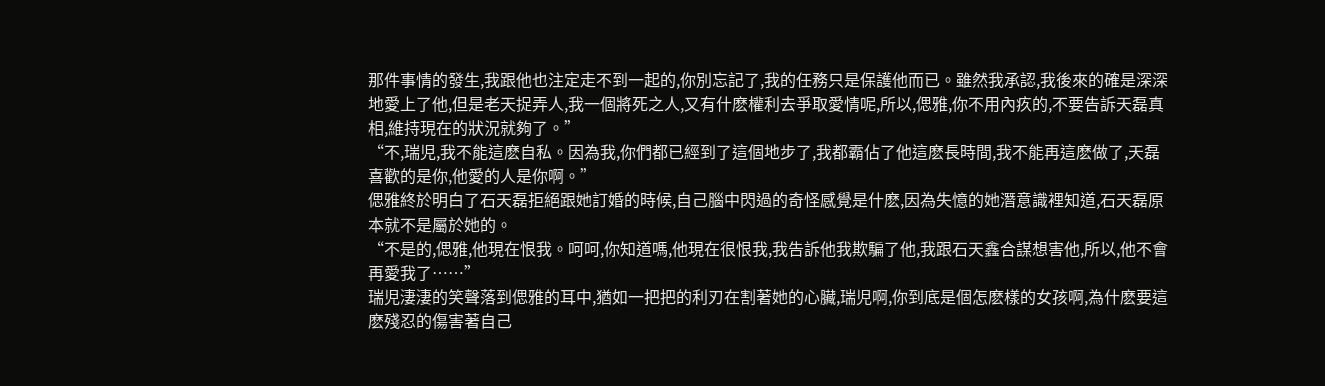那件事情的發生,我跟他也注定走不到一起的,你別忘記了,我的任務只是保護他而已。雖然我承認,我後來的確是深深地愛上了他,但是老天捉弄人,我一個將死之人,又有什麽權利去爭取愛情呢,所以,偲雅,你不用內疚的,不要告訴天磊真相,維持現在的狀況就夠了。”
“不,瑞児,我不能這麽自私。因為我,你們都已經到了這個地步了,我都霸佔了他這麽長時間,我不能再這麽做了,天磊喜歡的是你,他愛的人是你啊。”
偲雅終於明白了石天磊拒絕跟她訂婚的時候,自己腦中閃過的奇怪感覺是什麽,因為失憶的她潛意識裡知道,石天磊原本就不是屬於她的。
“不是的,偲雅,他現在恨我。呵呵,你知道嗎,他現在很恨我,我告訴他我欺騙了他,我跟石天鑫合謀想害他,所以,他不會再愛我了……”
瑞児淒淒的笑聲落到偲雅的耳中,猶如一把把的利刃在割著她的心臟,瑞児啊,你到底是個怎麽樣的女孩啊,為什麽要這麽殘忍的傷害著自己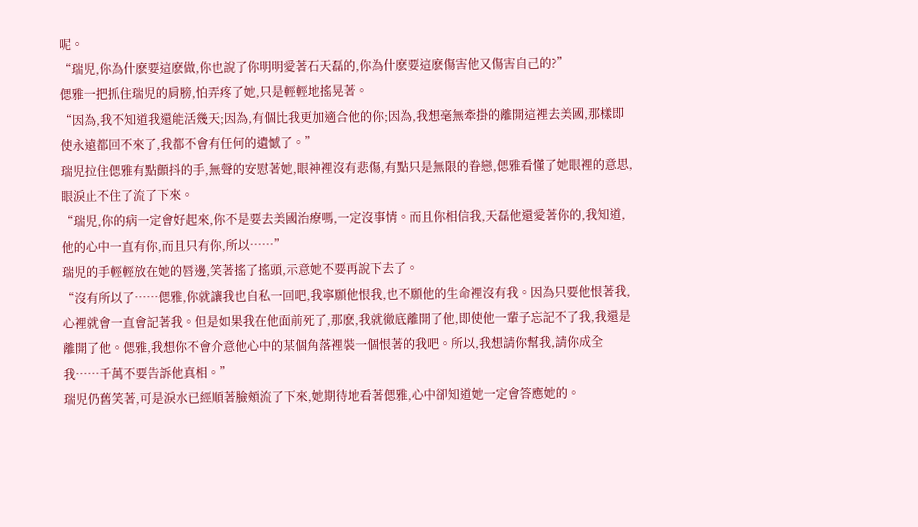呢。
“瑞児,你為什麽要這麽做,你也說了你明明愛著石天磊的,你為什麽要這麽傷害他又傷害自己的?”
偲雅一把抓住瑞児的肩膀,怕弄疼了她,只是輕輕地搖晃著。
“因為,我不知道我還能活幾天;因為,有個比我更加適合他的你;因為,我想毫無牽掛的離開這裡去美國,那樣即使永遠都回不來了,我都不會有任何的遺憾了。”
瑞児拉住偲雅有點顫抖的手,無聲的安慰著她,眼神裡沒有悲傷,有點只是無限的眷戀,偲雅看懂了她眼裡的意思,眼淚止不住了流了下來。
“瑞児,你的病一定會好起來,你不是要去美國治療嗎,一定沒事情。而且你相信我,天磊他還愛著你的,我知道,他的心中一直有你,而且只有你,所以……”
瑞児的手輕輕放在她的唇邊,笑著搖了搖頭,示意她不要再說下去了。
“沒有所以了……偲雅,你就讓我也自私一回吧,我寧願他恨我,也不願他的生命裡沒有我。因為只要他恨著我,心裡就會一直會記著我。但是如果我在他面前死了,那麽,我就徹底離開了他,即使他一輩子忘記不了我,我還是離開了他。偲雅,我想你不會介意他心中的某個角落裡裝一個恨著的我吧。所以,我想請你幫我,請你成全我……千萬不要告訴他真相。”
瑞児仍舊笑著,可是淚水已經順著臉頰流了下來,她期待地看著偲雅,心中卻知道她一定會答應她的。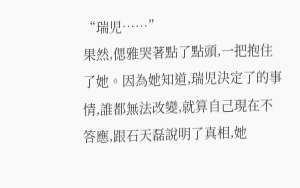“瑞児……”
果然,偲雅哭著點了點頭,一把抱住了她。因為她知道,瑞児決定了的事情,誰都無法改變,就算自己現在不答應,跟石天磊說明了真相,她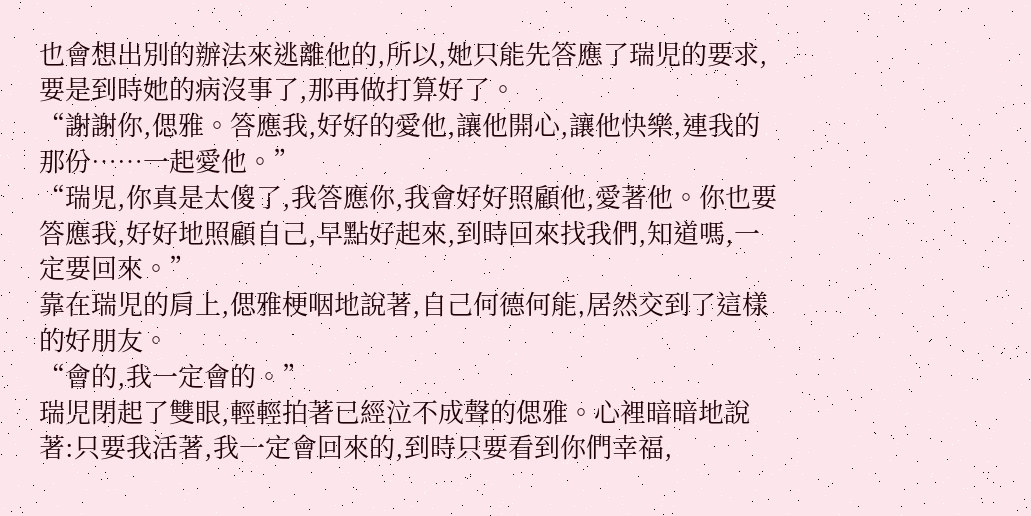也會想出別的辦法來逃離他的,所以,她只能先答應了瑞児的要求,要是到時她的病沒事了,那再做打算好了。
“謝謝你,偲雅。答應我,好好的愛他,讓他開心,讓他快樂,連我的那份……一起愛他。”
“瑞児,你真是太傻了,我答應你,我會好好照顧他,愛著他。你也要答應我,好好地照顧自己,早點好起來,到時回來找我們,知道嗎,一定要回來。”
靠在瑞児的肩上,偲雅梗咽地說著,自己何德何能,居然交到了這樣的好朋友。
“會的,我一定會的。”
瑞児閉起了雙眼,輕輕拍著已經泣不成聲的偲雅。心裡暗暗地說著:只要我活著,我一定會回來的,到時只要看到你們幸福,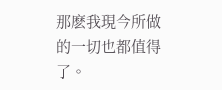那麽我現今所做的一切也都值得了。